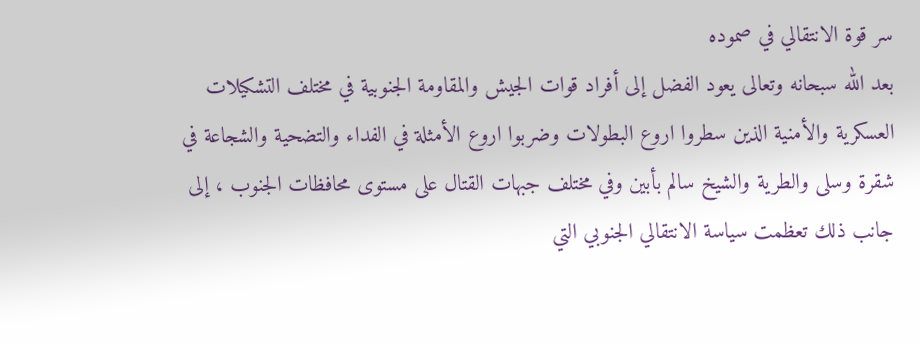سر قوة الانتقالي في صموده
بعد الله سبحانه وتعالى يعود الفضل إلى أفراد قوات الجيش والمقاومة الجنوبية في مختلف التشكيلات العسكرية والأمنية الذين سطروا اروع البطولات وضربوا اروع الأمثلة في الفداء والتضحية والشجاعة في شقرة وسلى والطرية والشيخ سالم بأبين وفي مختلف جبهات القتال على مستوى محافظات الجنوب ، إلى جانب ذلك تعظمت سياسة الانتقالي الجنوبي التي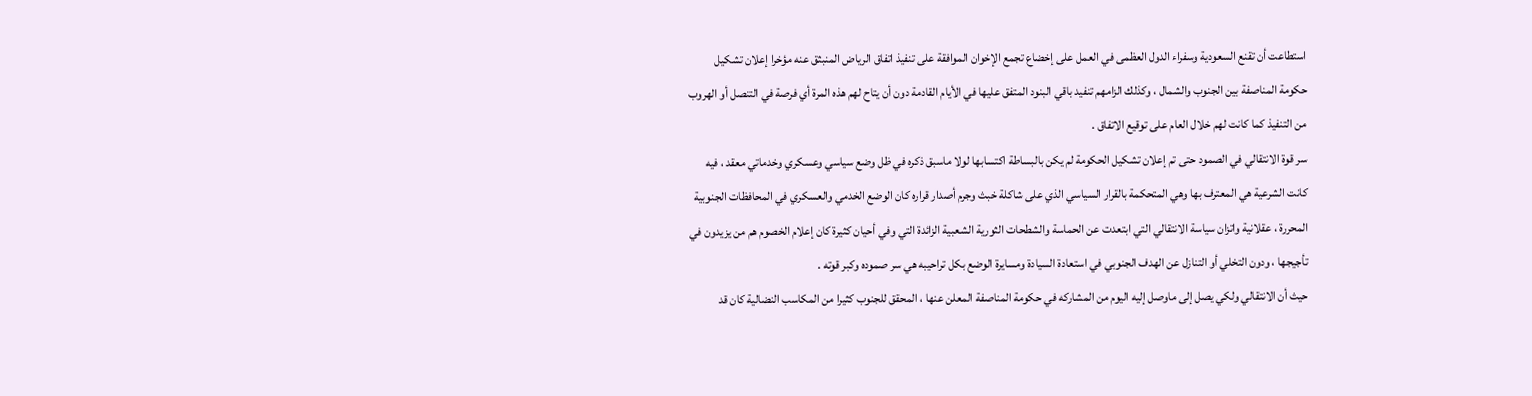استطاعت أن تقنع السعودية وسفراء الدول العظمى في العمل على إخضاع تجمع الإخوان الموافقة على تنفيذ اتفاق الرياض المنبثق عنه مؤخرا إعلان تشكيل حكومة المناصفة بين الجنوب والشمال ، وكذلك الزامهم تنفيد باقي البنود المتفق عليها في الأيام القادمة دون أن يتاح لهم هذه المرة أي فرصة في التنصل أو الهروب من التنفيذ كما كانت لهم خلال العام على توقيع الاتفاق .
سر قوة الانتقالي في الصمود حتى تم إعلان تشكيل الحكومة لم يكن بالبساطة اكتسابها لولا ماسبق ذكره في ظل وضع سياسي وعسكري وخدماتي معقد ، فيه كانت الشرعية هي المعترف بها وهي المتحكمة بالقرار السياسي الذي على شاكلة خبث وجرم أصدار قراره كان الوضع الخدمي والعسكري في المحافظات الجنوبية المحررة ، عقلانية واتزان سياسة الانتقالي التي ابتعدت عن الحماسة والشطحات الثورية الشعبية الزائدة التي وفي أحيان كثيرة كان إعلام الخصوم هم من يزيدون في تأجيجها ، ودون التخلي أو التنازل عن الهدف الجنوبي في استعادة السيادة ومسايرة الوضع بكل تراحيبه هي سر صموده وكبر قوته .
حيث أن الانتقالي ولكي يصل إلى ماوصل إليه اليوم من المشاركه في حكومة المناصفة المعلن عنها ، المحقق للجنوب كثيرا من المكاسب النضالية كان قد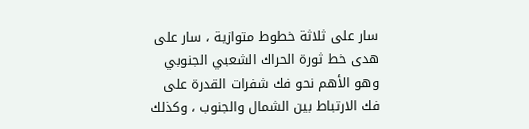سار على ثلاثة خطوط متوازية ، سار على هدى خط ثورة الحراك الشعبي الجنوبي وهو الأهم نحو فك شفرات القدرة على فك الارتباط بين الشمال والجنوب ، وكذلك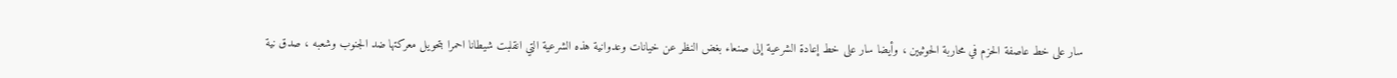سار على خط عاصفة الحزم في محاربة الحوثيين ، وأيضا سار على خط إعادة الشرعية إلى صنعاء بغض النظر عن خيانات وعدوانية هذه الشرعية التي انقلبت شيطانا احمرا بتحويل معركتها ضد الجنوب وشعبه ، صدق نية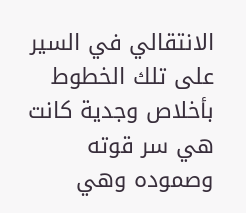الانتقالي في السير على تلك الخطوط بأخلاص وجدية كانت هي سر قوته وصموده وهي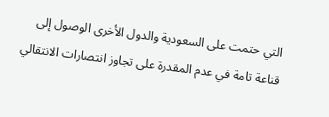التي حتمت على السعودية والدول الأخرى الوصول إلى قناعة تامة في عدم المقدرة على تجاوز انتصارات الانتقالي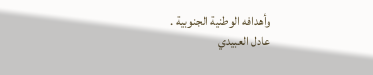وأهدافه الوطنية الجنوبية .
عادل العبيدي